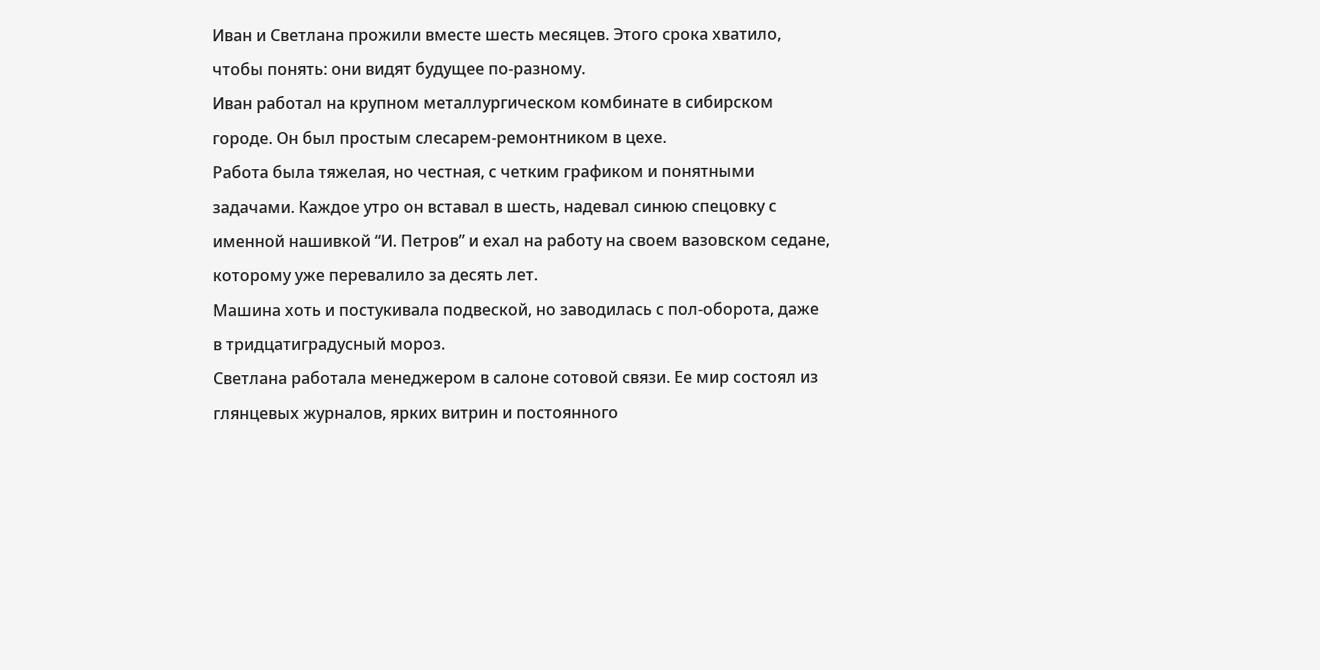Иван и Светлана прожили вместе шесть месяцев. Этого срока хватило, чтобы понять: они видят будущее по-разному.
Иван работал на крупном металлургическом комбинате в сибирском городе. Он был простым слесарем-ремонтником в цехе.
Работа была тяжелая, но честная, с четким графиком и понятными задачами. Каждое утро он вставал в шесть, надевал синюю спецовку с именной нашивкой “И. Петров” и ехал на работу на своем вазовском седане, которому уже перевалило за десять лет.
Машина хоть и постукивала подвеской, но заводилась с пол-оборота, даже в тридцатиградусный мороз.
Светлана работала менеджером в салоне сотовой связи. Ее мир состоял из глянцевых журналов, ярких витрин и постоянного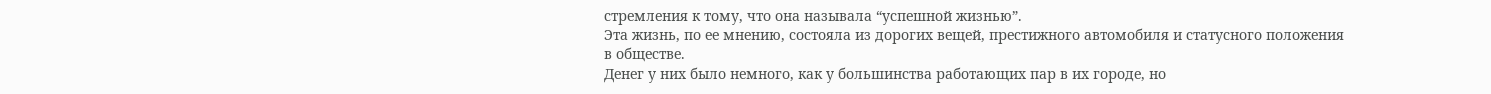стремления к тому, что она называла “успешной жизнью”.
Эта жизнь, по ее мнению, состояла из дорогих вещей, престижного автомобиля и статусного положения в обществе.
Денег у них было немного, как у большинства работающих пар в их городе, но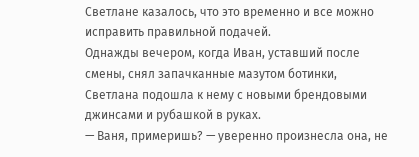Светлане казалось, что это временно и все можно исправить правильной подачей.
Однажды вечером, когда Иван, уставший после смены, снял запачканные мазутом ботинки, Светлана подошла к нему с новыми брендовыми джинсами и рубашкой в руках.
— Ваня, примеришь? — уверенно произнесла она, не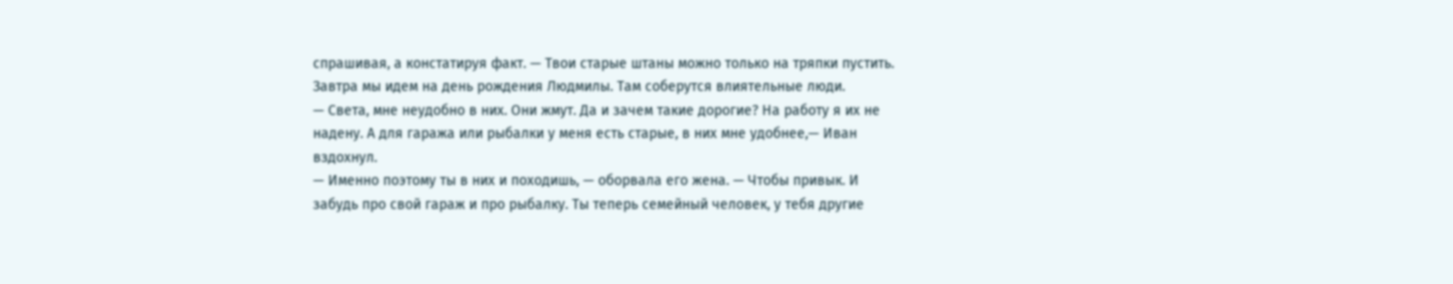спрашивая, а констатируя факт. — Твои старые штаны можно только на тряпки пустить. Завтра мы идем на день рождения Людмилы. Там соберутся влиятельные люди.
— Света, мне неудобно в них. Они жмут. Да и зачем такие дорогие? На работу я их не надену. А для гаража или рыбалки у меня есть старые, в них мне удобнее,— Иван вздохнул.
— Именно поэтому ты в них и походишь, — оборвала его жена. — Чтобы привык. И забудь про свой гараж и про рыбалку. Ты теперь семейный человек, у тебя другие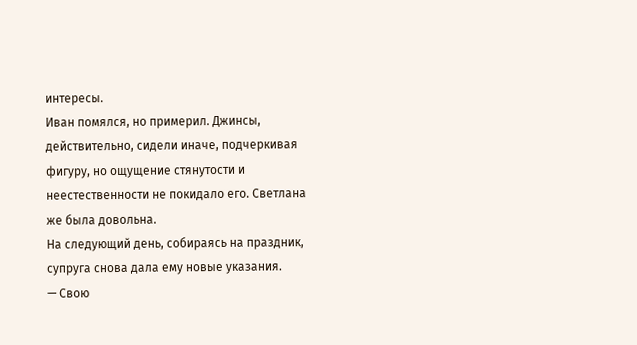интересы.
Иван помялся, но примерил. Джинсы, действительно, сидели иначе, подчеркивая фигуру, но ощущение стянутости и неестественности не покидало его. Светлана же была довольна.
На следующий день, собираясь на праздник, супруга снова дала ему новые указания.
— Свою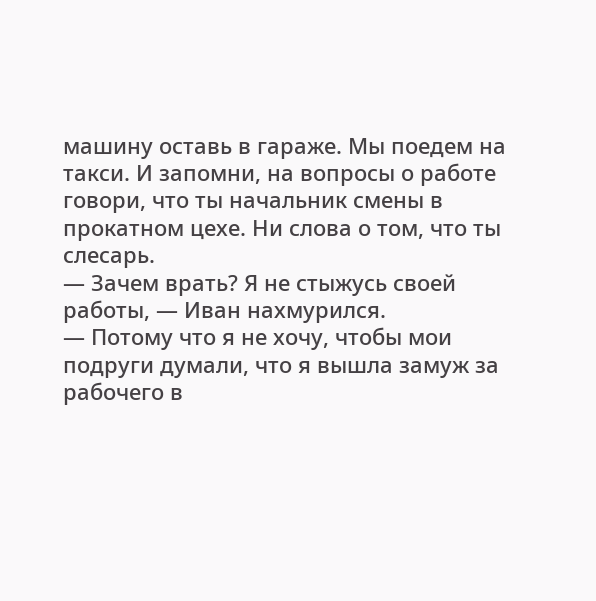машину оставь в гараже. Мы поедем на такси. И запомни, на вопросы о работе говори, что ты начальник смены в прокатном цехе. Ни слова о том, что ты слесарь.
— Зачем врать? Я не стыжусь своей работы, — Иван нахмурился.
— Потому что я не хочу, чтобы мои подруги думали, что я вышла замуж за рабочего в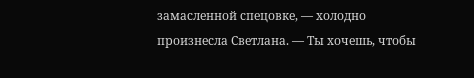замасленной спецовке, — холодно произнесла Светлана. — Ты хочешь, чтобы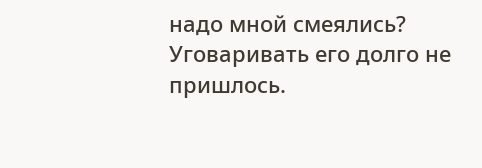надо мной смеялись?
Уговаривать его долго не пришлось.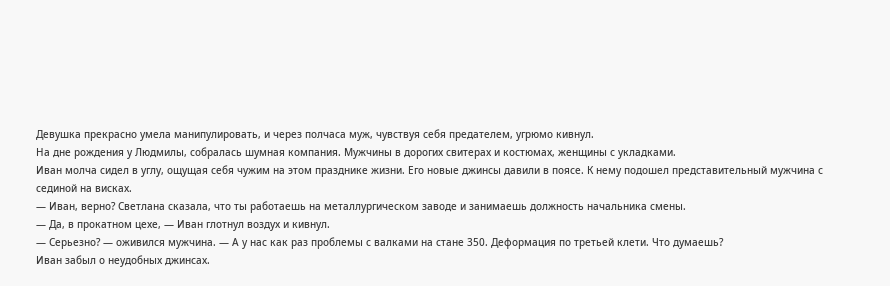Девушка прекрасно умела манипулировать, и через полчаса муж, чувствуя себя предателем, угрюмо кивнул.
На дне рождения у Людмилы, собралась шумная компания. Мужчины в дорогих свитерах и костюмах, женщины с укладками.
Иван молча сидел в углу, ощущая себя чужим на этом празднике жизни. Его новые джинсы давили в поясе. К нему подошел представительный мужчина с сединой на висках.
— Иван, верно? Светлана сказала, что ты работаешь на металлургическом заводе и занимаешь должность начальника смены.
— Да, в прокатном цехе, — Иван глотнул воздух и кивнул.
— Серьезно? — оживился мужчина. — А у нас как раз проблемы с валками на стане 350. Деформация по третьей клети. Что думаешь?
Иван забыл о неудобных джинсах.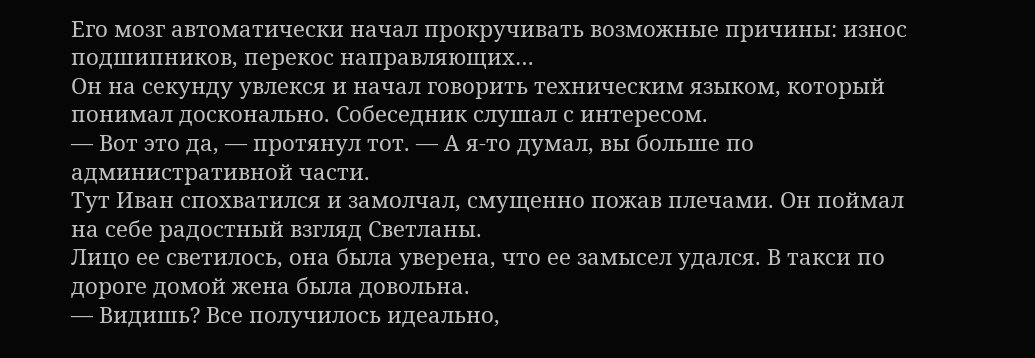Его мозг автоматически начал прокручивать возможные причины: износ подшипников, перекос направляющих…
Он на секунду увлекся и начал говорить техническим языком, который понимал досконально. Собеседник слушал с интересом.
— Вот это да, — протянул тот. — А я-то думал, вы больше по административной части.
Тут Иван спохватился и замолчал, смущенно пожав плечами. Он поймал на себе радостный взгляд Светланы.
Лицо ее светилось, она была уверена, что ее замысел удался. В такси по дороге домой жена была довольна.
— Видишь? Все получилось идеально,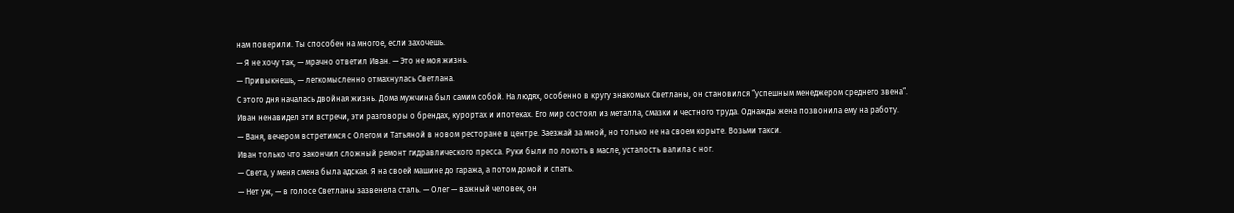нам поверили. Ты способен на многое, если захочешь.
— Я не хочу так, — мрачно ответил Иван. — Это не моя жизнь.
— Привыкнешь, — легкомысленно отмахнулась Светлана.
С этого дня началась двойная жизнь. Дома мужчина был самим собой. На людях, особенно в кругу знакомых Светланы, он становился “успешным менеджером среднего звена”.
Иван ненавидел эти встречи, эти разговоры о брендах, курортах и ипотеках. Его мир состоял из металла, смазки и честного труда. Однажды жена позвонила ему на работу.
— Ваня, вечером встретимся с Олегом и Татьяной в новом ресторане в центре. Заезжай за мной, но только не на своем корыте. Возьми такси.
Иван только что закончил сложный ремонт гидравлического пресса. Руки были по локоть в масле, усталость валила с ног.
— Света, у меня смена была адская. Я на своей машине до гаража, а потом домой и спать.
— Нет уж, — в голосе Светланы зазвенела сталь. — Олег — важный человек, он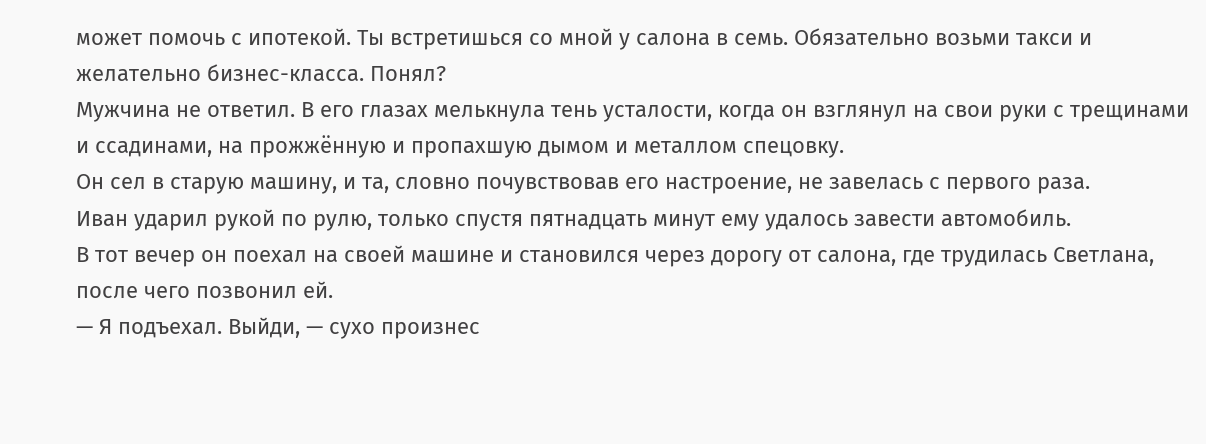может помочь с ипотекой. Ты встретишься со мной у салона в семь. Обязательно возьми такси и желательно бизнес-класса. Понял?
Мужчина не ответил. В его глазах мелькнула тень усталости, когда он взглянул на свои руки с трещинами и ссадинами, на прожжённую и пропахшую дымом и металлом спецовку.
Он сел в старую машину, и та, словно почувствовав его настроение, не завелась с первого раза.
Иван ударил рукой по рулю, только спустя пятнадцать минут ему удалось завести автомобиль.
В тот вечер он поехал на своей машине и становился через дорогу от салона, где трудилась Светлана, после чего позвонил ей.
— Я подъехал. Выйди, — сухо произнес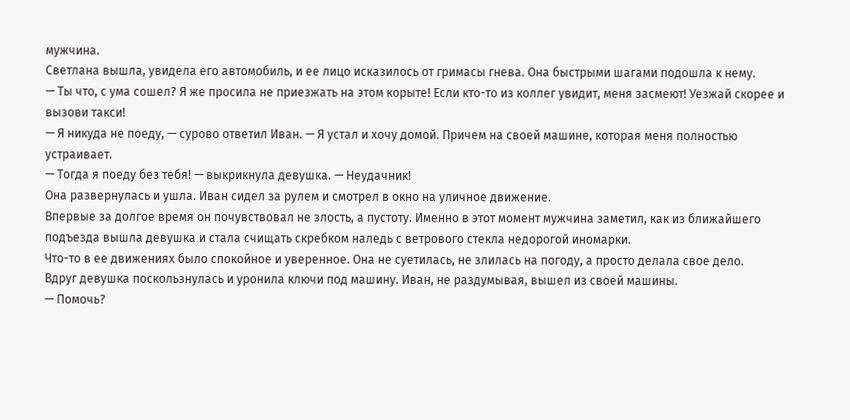мужчина.
Светлана вышла, увидела его автомобиль, и ее лицо исказилось от гримасы гнева. Она быстрыми шагами подошла к нему.
— Ты что, с ума сошел? Я же просила не приезжать на этом корыте! Если кто-то из коллег увидит, меня засмеют! Уезжай скорее и вызови такси!
— Я никуда не поеду, — сурово ответил Иван. — Я устал и хочу домой. Причем на своей машине, которая меня полностью устраивает.
— Тогда я поеду без тебя! — выкрикнула девушка. — Неудачник!
Она развернулась и ушла. Иван сидел за рулем и смотрел в окно на уличное движение.
Впервые за долгое время он почувствовал не злость, а пустоту. Именно в этот момент мужчина заметил, как из ближайшего подъезда вышла девушка и стала счищать скребком наледь с ветрового стекла недорогой иномарки.
Что-то в ее движениях было спокойное и уверенное. Она не суетилась, не злилась на погоду, а просто делала свое дело.
Вдруг девушка поскользнулась и уронила ключи под машину. Иван, не раздумывая, вышел из своей машины.
— Помочь?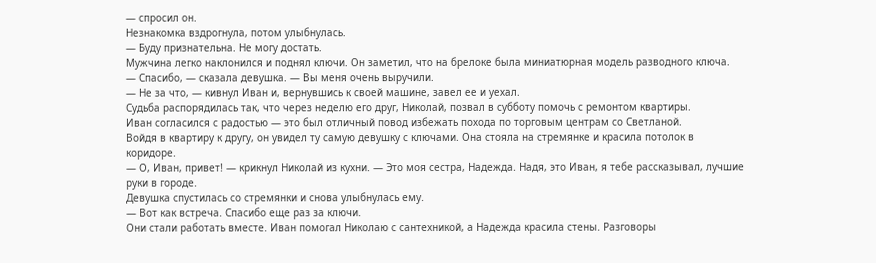— спросил он.
Незнакомка вздрогнула, потом улыбнулась.
— Буду признательна. Не могу достать.
Мужчина легко наклонился и поднял ключи. Он заметил, что на брелоке была миниатюрная модель разводного ключа.
— Спасибо, — сказала девушка. — Вы меня очень выручили.
— Не за что, — кивнул Иван и, вернувшись к своей машине, завел ее и уехал.
Судьба распорядилась так, что через неделю его друг, Николай, позвал в субботу помочь с ремонтом квартиры.
Иван согласился с радостью — это был отличный повод избежать похода по торговым центрам со Светланой.
Войдя в квартиру к другу, он увидел ту самую девушку с ключами. Она стояла на стремянке и красила потолок в коридоре.
— О, Иван, привет! — крикнул Николай из кухни. — Это моя сестра, Надежда. Надя, это Иван, я тебе рассказывал, лучшие руки в городе.
Девушка спустилась со стремянки и снова улыбнулась ему.
— Вот как встреча. Спасибо еще раз за ключи.
Они стали работать вместе. Иван помогал Николаю с сантехникой, а Надежда красила стены. Разговоры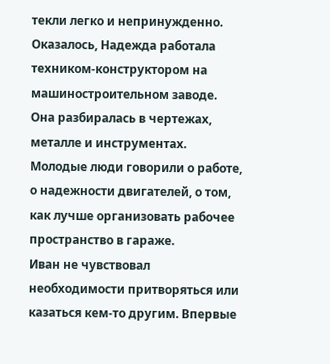текли легко и непринужденно.
Оказалось, Надежда работала техником-конструктором на машиностроительном заводе.
Она разбиралась в чертежах, металле и инструментах. Молодые люди говорили о работе, о надежности двигателей, о том, как лучше организовать рабочее пространство в гараже.
Иван не чувствовал необходимости притворяться или казаться кем-то другим. Впервые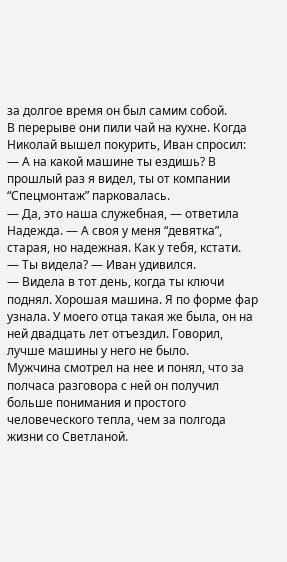за долгое время он был самим собой.
В перерыве они пили чай на кухне. Когда Николай вышел покурить, Иван спросил:
— А на какой машине ты ездишь? В прошлый раз я видел, ты от компании “Спецмонтаж” парковалась.
— Да, это наша служебная, — ответила Надежда. — А своя у меня “девятка”, старая, но надежная. Как у тебя, кстати.
— Ты видела? — Иван удивился.
— Видела в тот день, когда ты ключи поднял. Хорошая машина. Я по форме фар узнала. У моего отца такая же была, он на ней двадцать лет отъездил. Говорил, лучше машины у него не было.
Мужчина смотрел на нее и понял, что за полчаса разговора с ней он получил больше понимания и простого человеческого тепла, чем за полгода жизни со Светланой.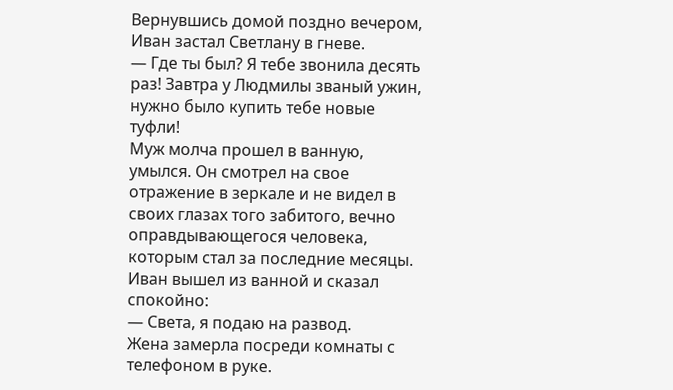Вернувшись домой поздно вечером, Иван застал Светлану в гневе.
— Где ты был? Я тебе звонила десять раз! Завтра у Людмилы званый ужин, нужно было купить тебе новые туфли!
Муж молча прошел в ванную, умылся. Он смотрел на свое отражение в зеркале и не видел в своих глазах того забитого, вечно оправдывающегося человека, которым стал за последние месяцы. Иван вышел из ванной и сказал спокойно:
— Света, я подаю на развод.
Жена замерла посреди комнаты с телефоном в руке.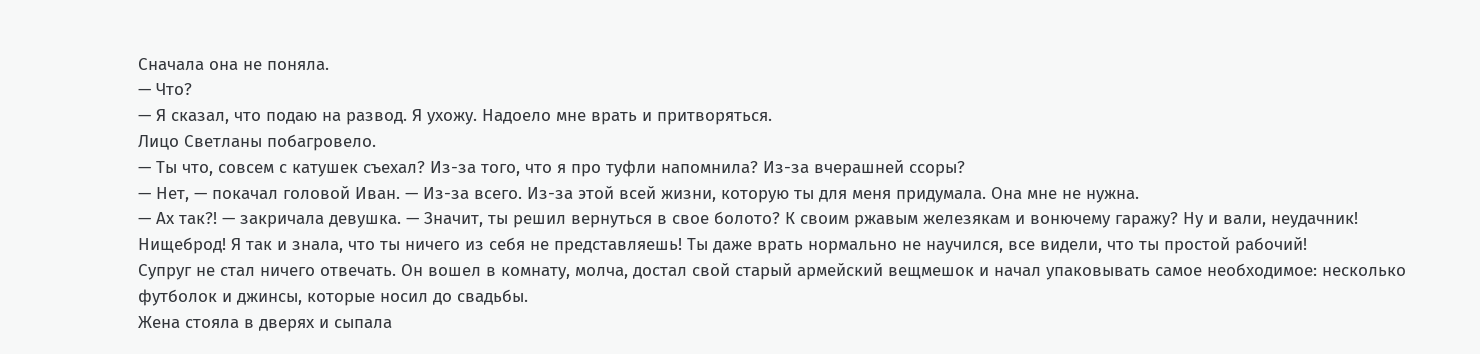Сначала она не поняла.
— Что?
— Я сказал, что подаю на развод. Я ухожу. Надоело мне врать и притворяться.
Лицо Светланы побагровело.
— Ты что, совсем с катушек съехал? Из-за того, что я про туфли напомнила? Из-за вчерашней ссоры?
— Нет, — покачал головой Иван. — Из-за всего. Из-за этой всей жизни, которую ты для меня придумала. Она мне не нужна.
— Ах так?! — закричала девушка. — Значит, ты решил вернуться в свое болото? К своим ржавым железякам и вонючему гаражу? Ну и вали, неудачник! Нищеброд! Я так и знала, что ты ничего из себя не представляешь! Ты даже врать нормально не научился, все видели, что ты простой рабочий!
Супруг не стал ничего отвечать. Он вошел в комнату, молча, достал свой старый армейский вещмешок и начал упаковывать самое необходимое: несколько футболок и джинсы, которые носил до свадьбы.
Жена стояла в дверях и сыпала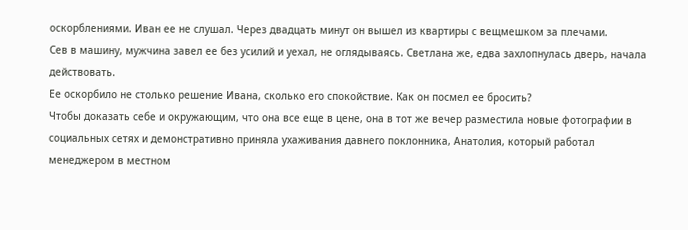оскорблениями. Иван ее не слушал. Через двадцать минут он вышел из квартиры с вещмешком за плечами.
Сев в машину, мужчина завел ее без усилий и уехал, не оглядываясь. Светлана же, едва захлопнулась дверь, начала действовать.
Ее оскорбило не столько решение Ивана, сколько его спокойствие. Как он посмел ее бросить?
Чтобы доказать себе и окружающим, что она все еще в цене, она в тот же вечер разместила новые фотографии в социальных сетях и демонстративно приняла ухаживания давнего поклонника, Анатолия, который работал менеджером в местном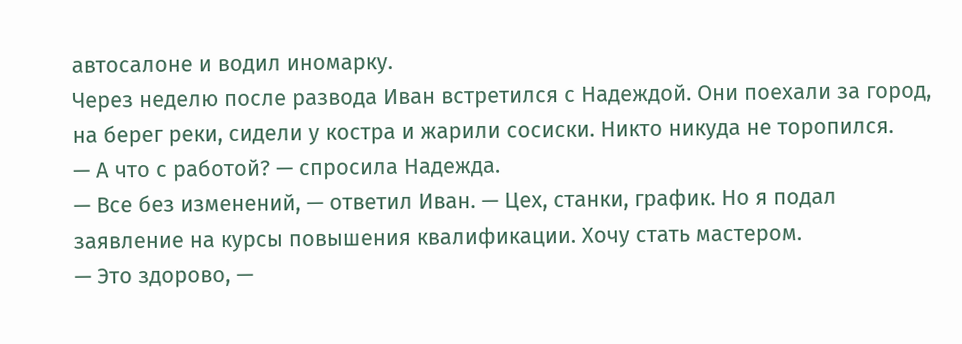автосалоне и водил иномарку.
Через неделю после развода Иван встретился с Надеждой. Они поехали за город, на берег реки, сидели у костра и жарили сосиски. Никто никуда не торопился.
— А что с работой? — спросила Надежда.
— Все без изменений, — ответил Иван. — Цех, станки, график. Но я подал заявление на курсы повышения квалификации. Хочу стать мастером.
— Это здорово, —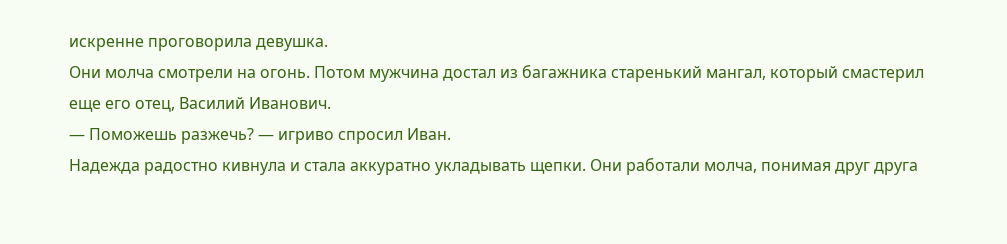искренне проговорила девушка.
Они молча смотрели на огонь. Потом мужчина достал из багажника старенький мангал, который смастерил еще его отец, Василий Иванович.
— Поможешь разжечь? — игриво спросил Иван.
Надежда радостно кивнула и стала аккуратно укладывать щепки. Они работали молча, понимая друг друга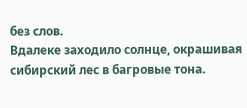без слов.
Вдалеке заходило солнце, окрашивая сибирский лес в багровые тона.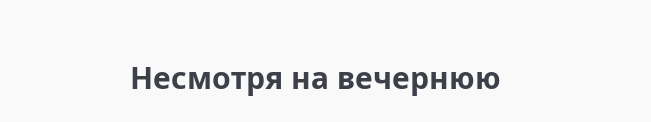Несмотря на вечернюю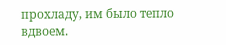прохладу, им было тепло вдвоем.